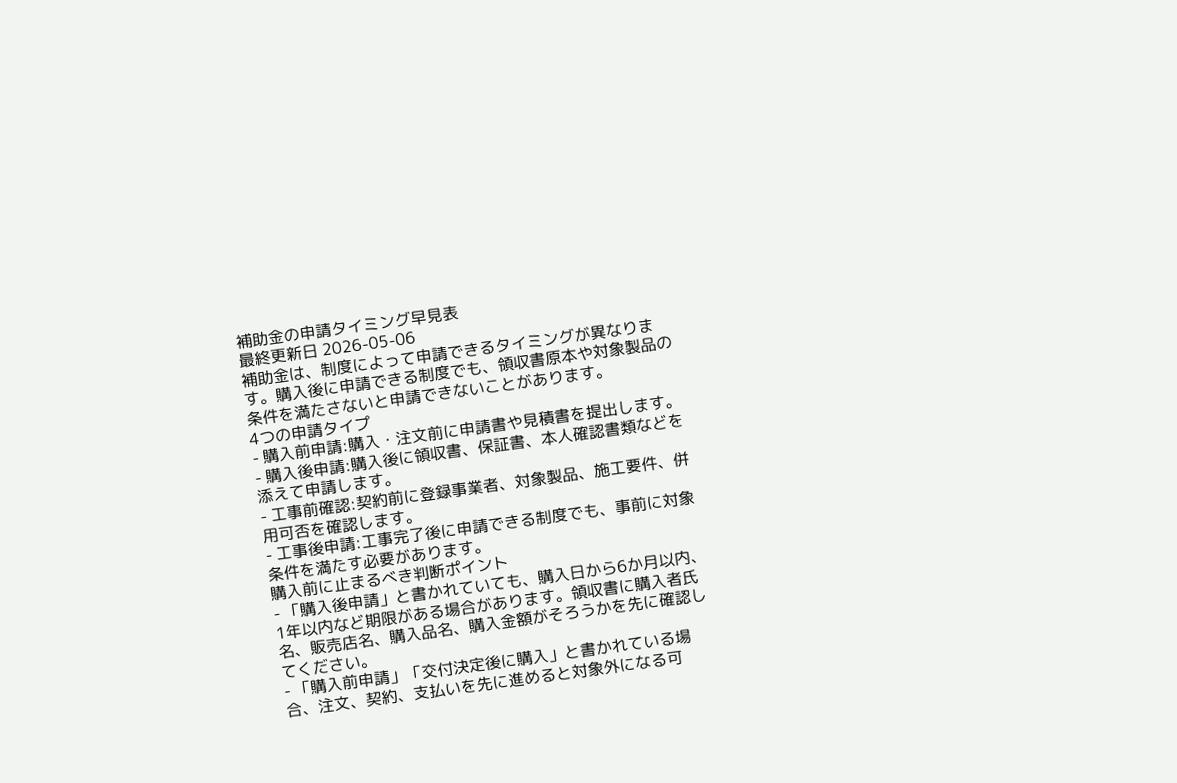補助金の申請タイミング早見表
最終更新日 2026-05-06
補助金は、制度によって申請できるタイミングが異なります。購入後に申請できる制度でも、領収書原本や対象製品の条件を満たさないと申請できないことがあります。
4つの申請タイプ
- 購入前申請:購入・注文前に申請書や見積書を提出します。
- 購入後申請:購入後に領収書、保証書、本人確認書類などを添えて申請します。
- 工事前確認:契約前に登録事業者、対象製品、施工要件、併用可否を確認します。
- 工事後申請:工事完了後に申請できる制度でも、事前に対象条件を満たす必要があります。
購入前に止まるべき判断ポイント
- 「購入後申請」と書かれていても、購入日から6か月以内、1年以内など期限がある場合があります。領収書に購入者氏名、販売店名、購入品名、購入金額がそろうかを先に確認してください。
- 「購入前申請」「交付決定後に購入」と書かれている場合、注文、契約、支払いを先に進めると対象外になる可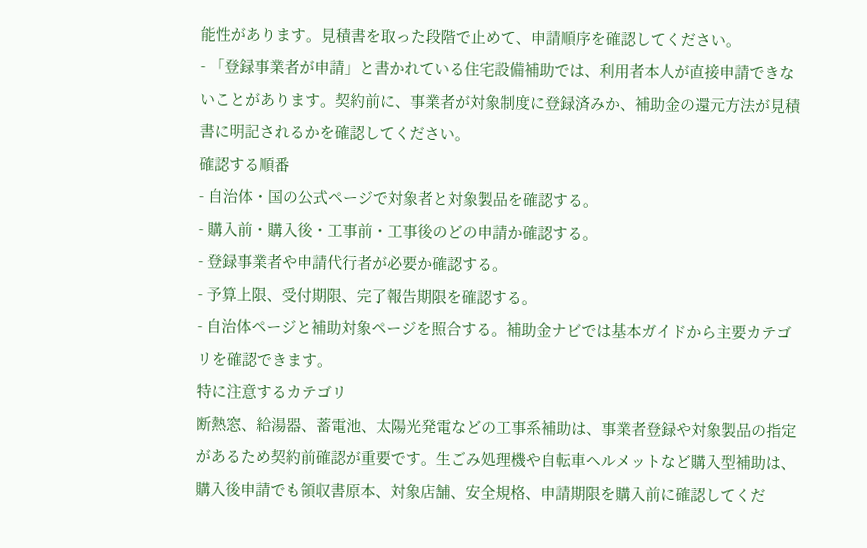能性があります。見積書を取った段階で止めて、申請順序を確認してください。
- 「登録事業者が申請」と書かれている住宅設備補助では、利用者本人が直接申請できないことがあります。契約前に、事業者が対象制度に登録済みか、補助金の還元方法が見積書に明記されるかを確認してください。
確認する順番
- 自治体・国の公式ページで対象者と対象製品を確認する。
- 購入前・購入後・工事前・工事後のどの申請か確認する。
- 登録事業者や申請代行者が必要か確認する。
- 予算上限、受付期限、完了報告期限を確認する。
- 自治体ページと補助対象ページを照合する。補助金ナビでは基本ガイドから主要カテゴリを確認できます。
特に注意するカテゴリ
断熱窓、給湯器、蓄電池、太陽光発電などの工事系補助は、事業者登録や対象製品の指定があるため契約前確認が重要です。生ごみ処理機や自転車ヘルメットなど購入型補助は、購入後申請でも領収書原本、対象店舗、安全規格、申請期限を購入前に確認してくだ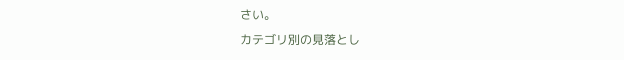さい。
カテゴリ別の見落とし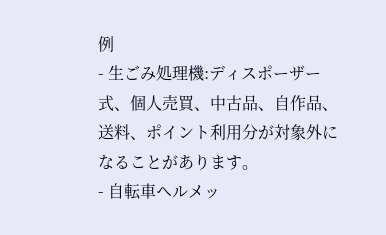例
- 生ごみ処理機:ディスポーザー式、個人売買、中古品、自作品、送料、ポイント利用分が対象外になることがあります。
- 自転車ヘルメッ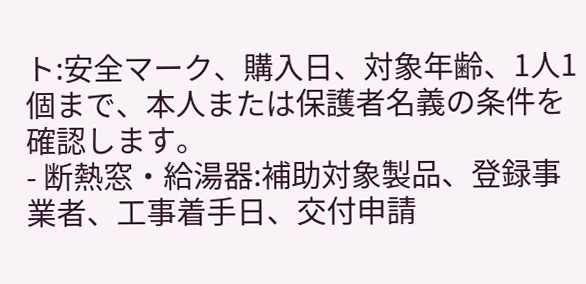ト:安全マーク、購入日、対象年齢、1人1個まで、本人または保護者名義の条件を確認します。
- 断熱窓・給湯器:補助対象製品、登録事業者、工事着手日、交付申請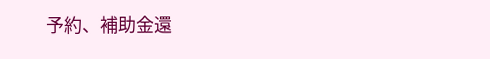予約、補助金還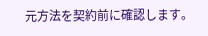元方法を契約前に確認します。